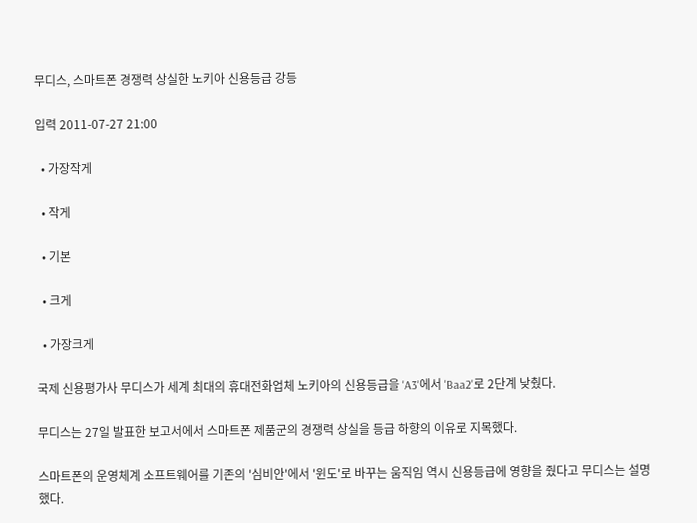무디스, 스마트폰 경쟁력 상실한 노키아 신용등급 강등

입력 2011-07-27 21:00

  • 가장작게

  • 작게

  • 기본

  • 크게

  • 가장크게

국제 신용평가사 무디스가 세계 최대의 휴대전화업체 노키아의 신용등급을 'A3'에서 'Baa2'로 2단계 낮췄다.

무디스는 27일 발표한 보고서에서 스마트폰 제품군의 경쟁력 상실을 등급 하향의 이유로 지목했다.

스마트폰의 운영체계 소프트웨어를 기존의 '심비안'에서 '윈도'로 바꾸는 움직임 역시 신용등급에 영향을 줬다고 무디스는 설명했다.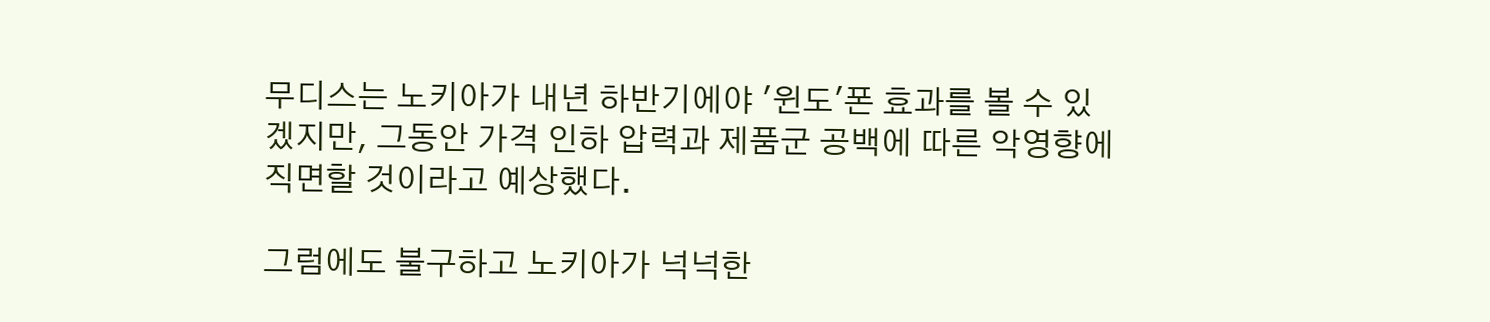무디스는 노키아가 내년 하반기에야 '윈도'폰 효과를 볼 수 있겠지만, 그동안 가격 인하 압력과 제품군 공백에 따른 악영향에 직면할 것이라고 예상했다.

그럼에도 불구하고 노키아가 넉넉한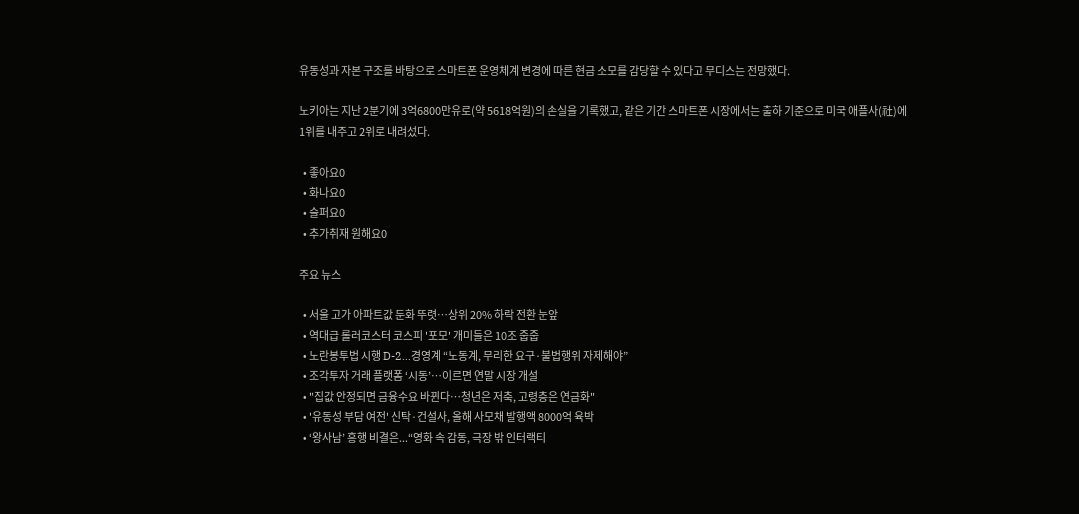유동성과 자본 구조를 바탕으로 스마트폰 운영체계 변경에 따른 현금 소모를 감당할 수 있다고 무디스는 전망했다.

노키아는 지난 2분기에 3억6800만유로(약 5618억원)의 손실을 기록했고, 같은 기간 스마트폰 시장에서는 출하 기준으로 미국 애플사(社)에 1위를 내주고 2위로 내려섰다.

  • 좋아요0
  • 화나요0
  • 슬퍼요0
  • 추가취재 원해요0

주요 뉴스

  • 서울 고가 아파트값 둔화 뚜렷⋯상위 20% 하락 전환 눈앞
  • 역대급 롤러코스터 코스피 '포모' 개미들은 10조 줍줍
  • 노란봉투법 시행 D-2…경영계 “노동계, 무리한 요구·불법행위 자제해야”
  • 조각투자 거래 플랫폼 ‘시동’…이르면 연말 시장 개설
  • "집값 안정되면 금융수요 바뀐다…청년은 저축, 고령층은 연금화"
  • '유동성 부담 여전' 신탁·건설사, 올해 사모채 발행액 8000억 육박
  • ‘왕사남’ 흥행 비결은...“영화 속 감동, 극장 밖 인터랙티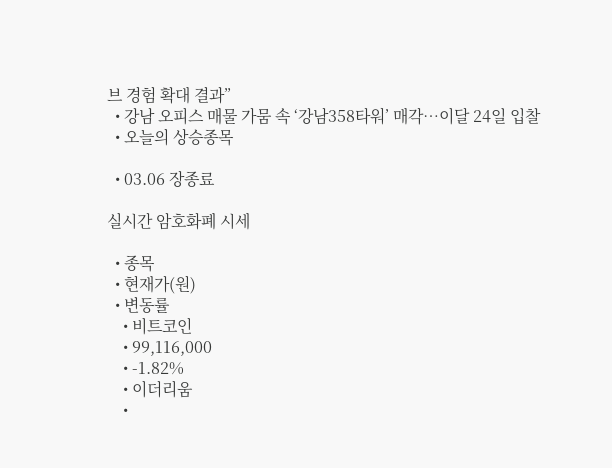브 경험 확대 결과”
  • 강남 오피스 매물 가뭄 속 ‘강남358타워’ 매각…이달 24일 입찰
  • 오늘의 상승종목

  • 03.06 장종료

실시간 암호화폐 시세

  • 종목
  • 현재가(원)
  • 변동률
    • 비트코인
    • 99,116,000
    • -1.82%
    • 이더리움
    •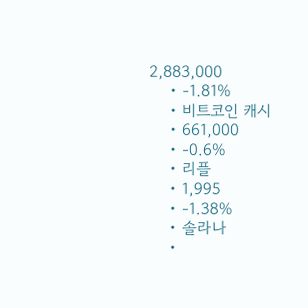2,883,000
    • -1.81%
    • 비트코인 캐시
    • 661,000
    • -0.6%
    • 리플
    • 1,995
    • -1.38%
    • 솔라나
    •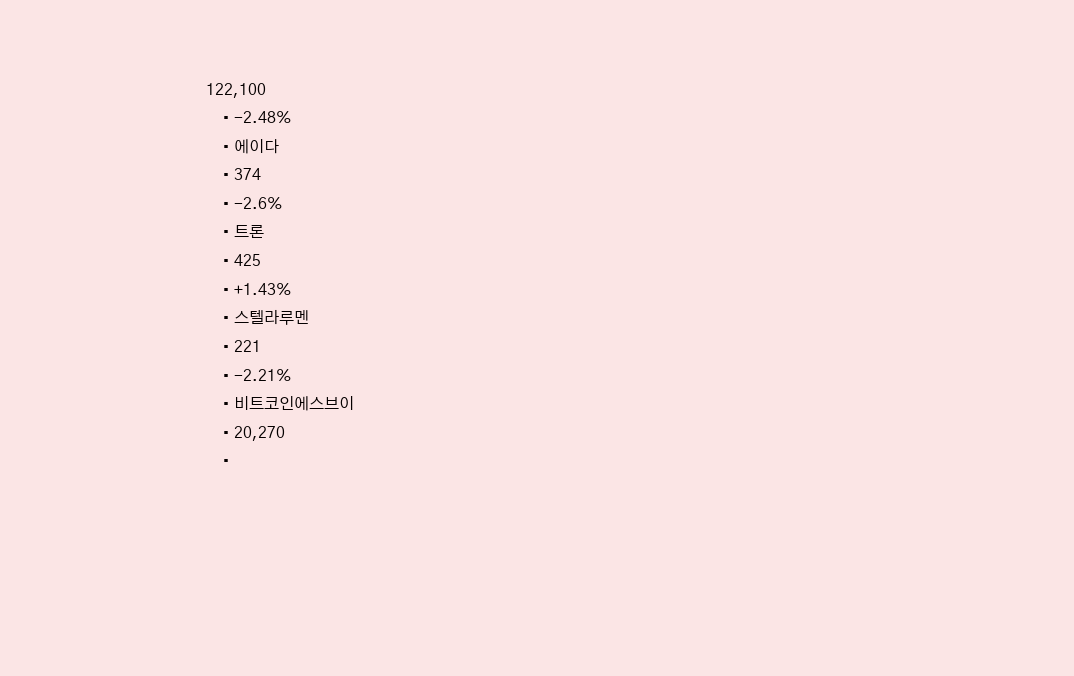122,100
    • -2.48%
    • 에이다
    • 374
    • -2.6%
    • 트론
    • 425
    • +1.43%
    • 스텔라루멘
    • 221
    • -2.21%
    • 비트코인에스브이
    • 20,270
    •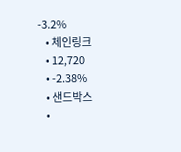-3.2%
    • 체인링크
    • 12,720
    • -2.38%
    • 샌드박스
    •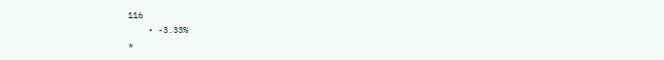116
    • -3.33%
*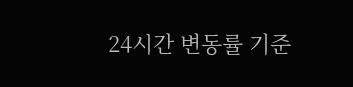24시간 변동률 기준